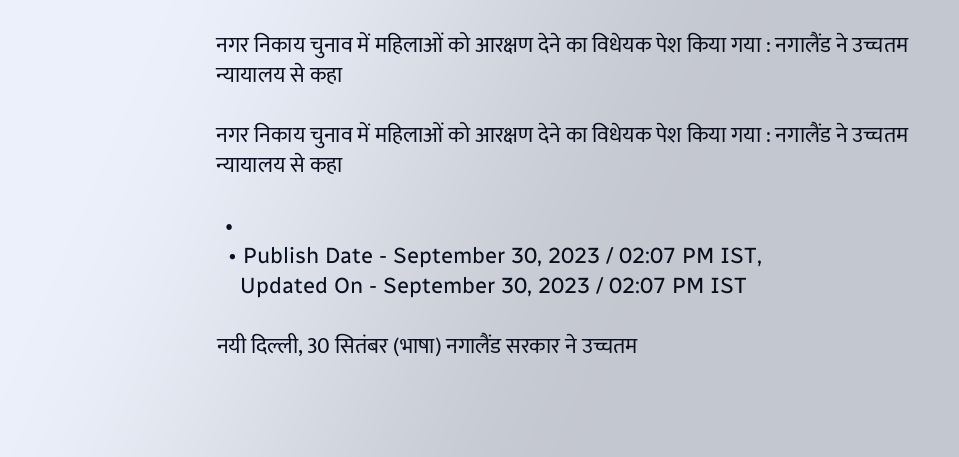नगर निकाय चुनाव में महिलाओं को आरक्षण देने का विधेयक पेश किया गया : नगालैंड ने उच्चतम न्यायालय से कहा

नगर निकाय चुनाव में महिलाओं को आरक्षण देने का विधेयक पेश किया गया : नगालैंड ने उच्चतम न्यायालय से कहा

  •
  • Publish Date - September 30, 2023 / 02:07 PM IST,
    Updated On - September 30, 2023 / 02:07 PM IST

नयी दिल्ली, 30 सितंबर (भाषा) नगालैंड सरकार ने उच्चतम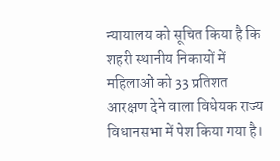न्यायालय को सूचित किया है कि शहरी स्थानीय निकायों में महिलाओं को 33 प्रतिशत आरक्षण देने वाला विधेयक राज्य विधानसभा में पेश किया गया है।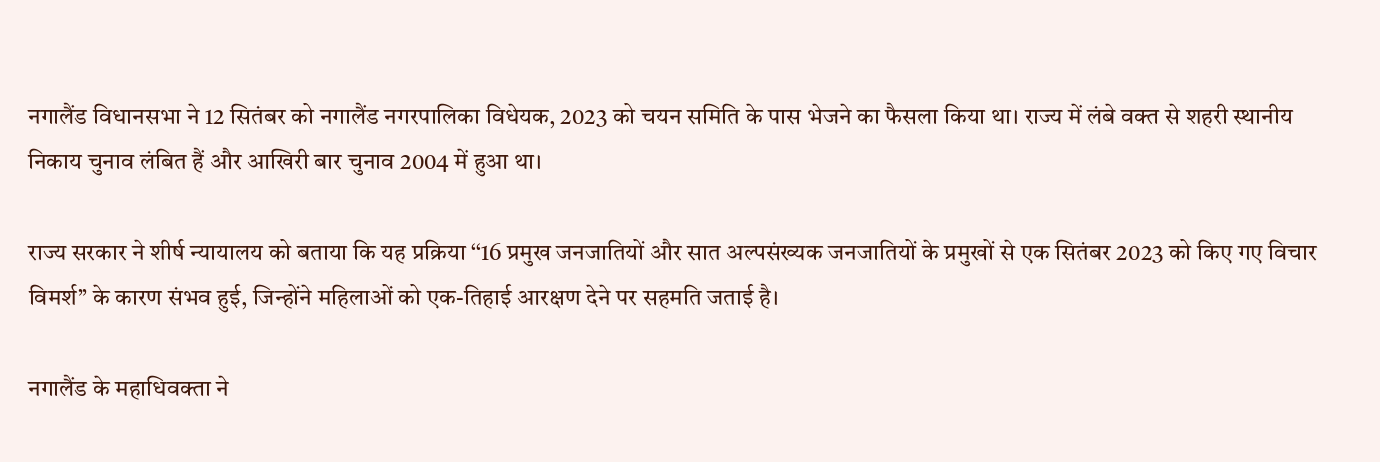नगालैंड विधानसभा ने 12 सितंबर को नगालैंड नगरपालिका विधेयक, 2023 को चयन समिति के पास भेजने का फैसला किया था। राज्य में लंबे वक्त से शहरी स्थानीय निकाय चुनाव लंबित हैं और आखिरी बार चुनाव 2004 में हुआ था।

राज्य सरकार ने शीर्ष न्यायालय को बताया कि यह प्रक्रिया ‘‘16 प्रमुख जनजातियों और सात अल्पसंख्यक जनजातियों के प्रमुखों से एक सितंबर 2023 को किए गए विचार विमर्श’’ के कारण संभव हुई, जिन्होंने महिलाओं को एक-तिहाई आरक्षण देने पर सहमति जताई है।

नगालैंड के महाधिवक्ता ने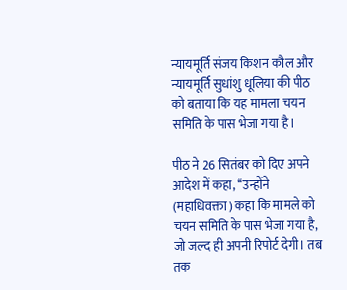न्यायमूर्ति संजय किशन कौल और न्यायमूर्ति सुधांशु धूलिया की पीठ को बताया कि यह मामला चयन समिति के पास भेजा गया है।

पीठ ने 26 सितंबर को दिए अपने आदेश में कहा, ‘‘उन्होंने (महाधिवक्ता) कहा कि मामले को चयन समिति के पास भेजा गया है, जो जल्द ही अपनी रिपोर्ट देगी। तब तक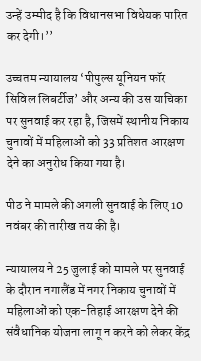उन्हें उम्मीद है कि विधानसभा विधेयक पारित कर देगी।’’

उच्चतम न्यायालय ‘पीपुल्स यूनियन फॉर सिविल लिबर्टीज’ और अन्य की उस याचिका पर सुनवाई कर रहा है, जिसमें स्थानीय निकाय चुनावों में महिलाओं को 33 प्रतिशत आरक्षण देने का अनुरोध किया गया है।

पीठ ने मामले की अगली सुनवाई के लिए 10 नवंबर की तारीख तय की है।

न्यायालय ने 25 जुलाई को मामले पर सुनवाई के दौरान नगालैंड में नगर निकाय चुनावों में महिलाओं को एक-तिहाई आरक्षण देने की संवैधानिक योजना लागू न करने को लेकर केंद्र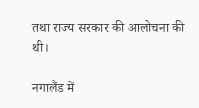तथा राज्य सरकार की आलोचना की थी।

नगालैंड में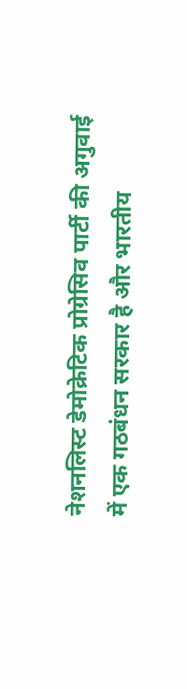नेशनलिस्ट डेमोक्रेटिक प्रोग्रेसिव पार्टी की अगुवाई में एक गठबंधन सरकार है और भारतीय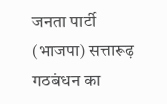जनता पार्टी (भाजपा) सत्तारूढ़ गठबंधन का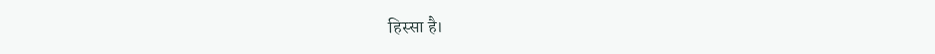हिस्सा है।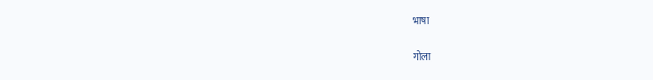भाषा

गोला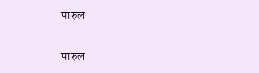पारुल

पारुल